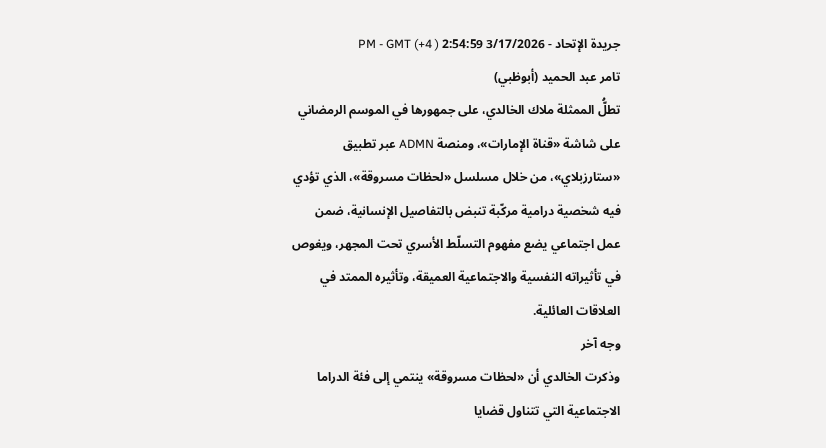جريدة الإتحاد - 3/17/2026 2:54:59 PM - GMT (+4 )
تامر عبد الحميد (أبوظبي)
تطلُّ الممثلة ملاك الخالدي، على جمهورها في الموسم الرمضاني على شاشة «قناة الإمارات»، ومنصة ADMN عبر تطبيق «ستارزبلاي»، من خلال مسلسل «لحظات مسروقة»، الذي تؤدي فيه شخصية درامية مركّبة تنبض بالتفاصيل الإنسانية، ضمن عمل اجتماعي يضع مفهوم التسلّط الأسري تحت المجهر، ويغوص في تأثيراته النفسية والاجتماعية العميقة، وتأثيره الممتد في العلاقات العائلية.
وجه آخر
وذكرت الخالدي أن «لحظات مسروقة» ينتمي إلى فئة الدراما الاجتماعية التي تتناول قضايا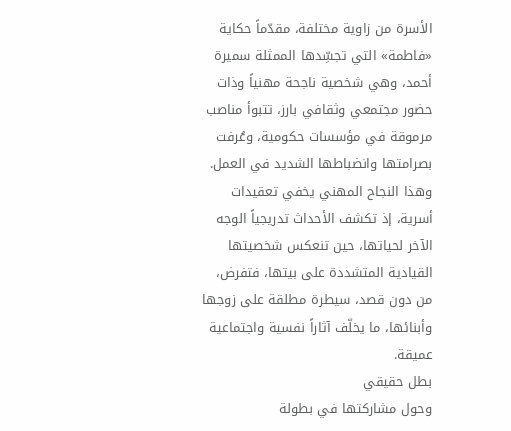الأسرة من زاوية مختلفة، مقدّماً حكاية «فاطمة» التي تجسِّدها الممثلة سميرة أحمد، وهي شخصية ناجحة مهنياً وذات حضور مجتمعي وثقافي بارز، تتبوأ مناصب مرموقة في مؤسسات حكومية، وعُرفت بصرامتها وانضباطها الشديد في العمل. وهذا النجاح المهني يخفي تعقيدات أسرية، إذ تكشف الأحداث تدريجياً الوجه الآخر لحياتها، حين تنعكس شخصيتها القيادية المتشددة على بيتها، فتفرض، من دون قصد، سيطرة مطلقة على زوجها وأبنائها، ما يخلّف آثاراً نفسية واجتماعية عميقة.
بطل حقيقي
وحول مشاركتها في بطولة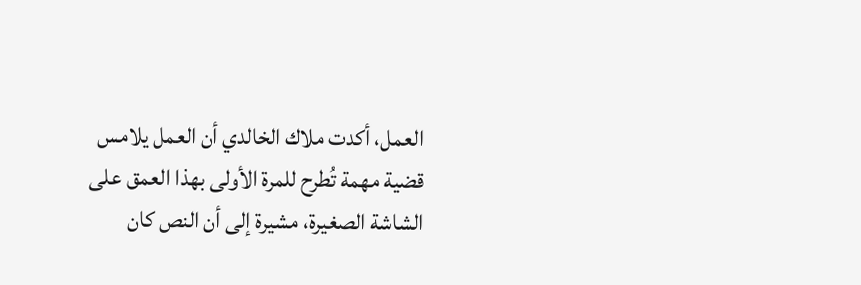العمل، أكدت ملاك الخالدي أن العمل يلامس قضية مهمة تُطرح للمرة الأولى بهذا العمق على الشاشة الصغيرة، مشيرة إلى أن النص كان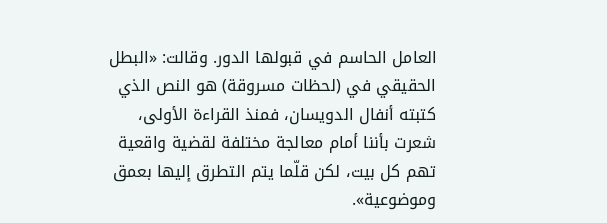العامل الحاسم في قبولها الدور. وقالت: «البطل الحقيقي في (لحظات مسروقة) هو النص الذي كتبته أنفال الدويسان، فمنذ القراءة الأولى، شعرت بأننا أمام معالجة مختلفة لقضية واقعية تهم كل بيت، لكن قلّما يتم التطرق إليها بعمق وموضوعية».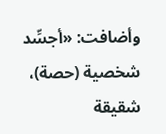وأضافت: «أجسِّد شخصية (حصة)، شقيقة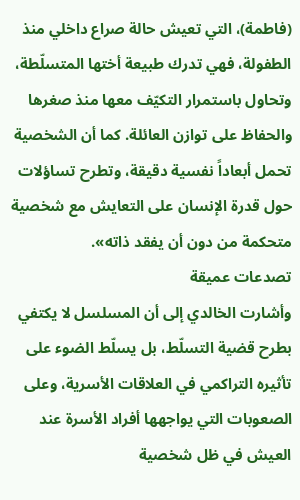(فاطمة)، التي تعيش حالة صراع داخلي منذ الطفولة، فهي تدرك طبيعة أختها المتسلّطة، وتحاول باستمرار التكيّف معها منذ صغرها والحفاظ على توازن العائلة. كما أن الشخصية تحمل أبعاداً نفسية دقيقة، وتطرح تساؤلات حول قدرة الإنسان على التعايش مع شخصية متحكمة من دون أن يفقد ذاته».
تصدعات عميقة
وأشارت الخالدي إلى أن المسلسل لا يكتفي بطرح قضية التسلّط، بل يسلّط الضوء على تأثيره التراكمي في العلاقات الأسرية، وعلى الصعوبات التي يواجهها أفراد الأسرة عند العيش في ظل شخصية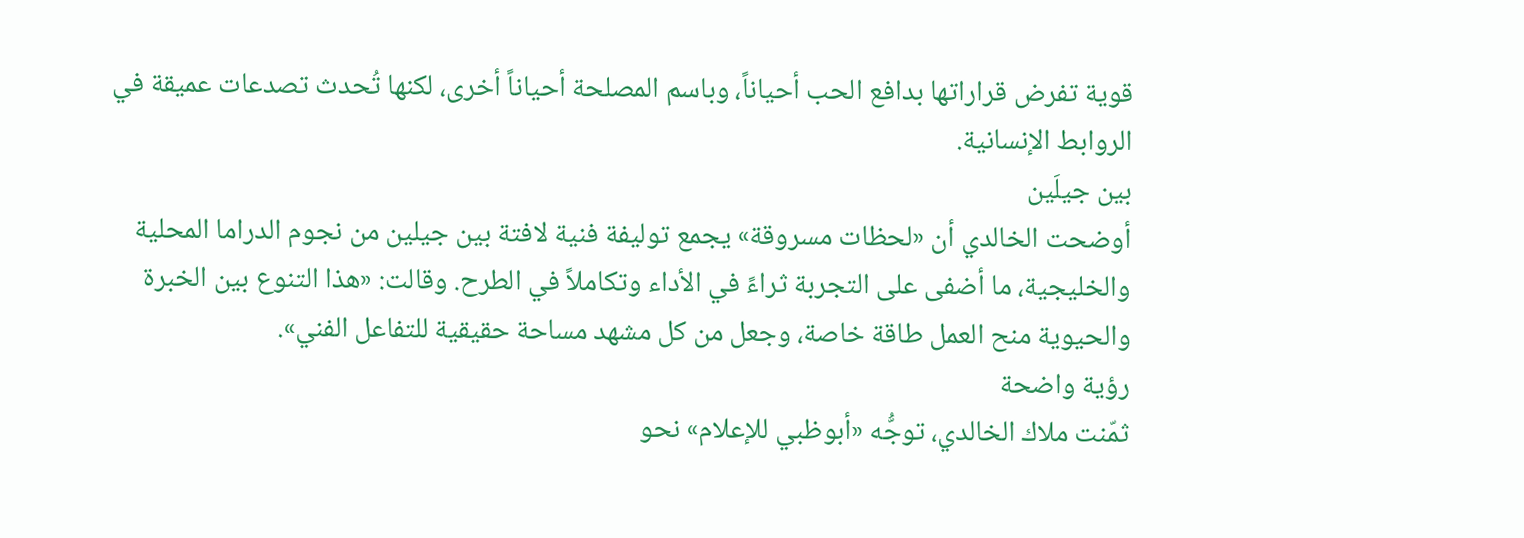قوية تفرض قراراتها بدافع الحب أحياناً، وباسم المصلحة أحياناً أخرى، لكنها تُحدث تصدعات عميقة في الروابط الإنسانية.
بين جيلَين
أوضحت الخالدي أن «لحظات مسروقة» يجمع توليفة فنية لافتة بين جيلين من نجوم الدراما المحلية والخليجية، ما أضفى على التجربة ثراءً في الأداء وتكاملاً في الطرح. وقالت: «هذا التنوع بين الخبرة والحيوية منح العمل طاقة خاصة، وجعل من كل مشهد مساحة حقيقية للتفاعل الفني».
رؤية واضحة
ثمّنت ملاك الخالدي، توجُّه «أبوظبي للإعلام» نحو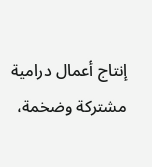إنتاج أعمال درامية مشتركة وضخمة،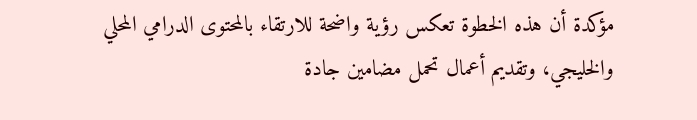مؤكدة أن هذه الخطوة تعكس رؤية واضحة للارتقاء بالمحتوى الدرامي المحلي والخليجي، وتقديم أعمال تحمل مضامين جادة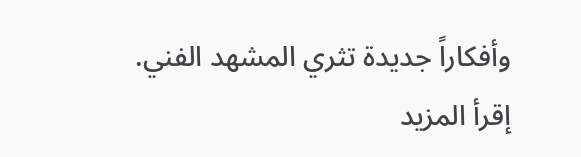وأفكاراً جديدة تثري المشهد الفني.
إقرأ المزيد